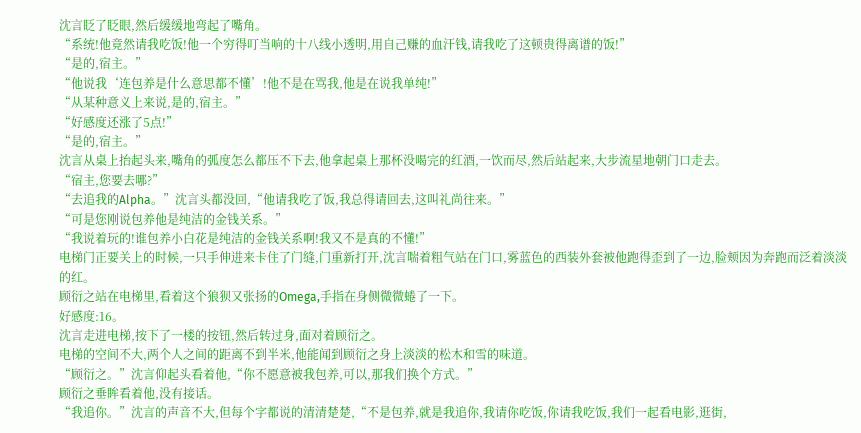沈言眨了眨眼,然后缓缓地弯起了嘴角。
“系统!他竟然请我吃饭!他一个穷得叮当响的十八线小透明,用自己赚的血汗钱,请我吃了这顿贵得离谱的饭!”
“是的,宿主。”
“他说我‘连包养是什么意思都不懂’!他不是在骂我,他是在说我单纯!”
“从某种意义上来说,是的,宿主。”
“好感度还涨了5点!”
“是的,宿主。”
沈言从桌上抬起头来,嘴角的弧度怎么都压不下去,他拿起桌上那杯没喝完的红酒,一饮而尽,然后站起来,大步流星地朝门口走去。
“宿主,您要去哪?”
“去追我的Alpha。”沈言头都没回,“他请我吃了饭,我总得请回去,这叫礼尚往来。”
“可是您刚说包养他是纯洁的金钱关系。”
“我说着玩的!谁包养小白花是纯洁的金钱关系啊!我又不是真的不懂!”
电梯门正要关上的时候,一只手伸进来卡住了门缝,门重新打开,沈言喘着粗气站在门口,雾蓝色的西装外套被他跑得歪到了一边,脸颊因为奔跑而泛着淡淡的红。
顾衍之站在电梯里,看着这个狼狈又张扬的Omega,手指在身侧微微蜷了一下。
好感度:16。
沈言走进电梯,按下了一楼的按钮,然后转过身,面对着顾衍之。
电梯的空间不大,两个人之间的距离不到半米,他能闻到顾衍之身上淡淡的松木和雪的味道。
“顾衍之。”沈言仰起头看着他,“你不愿意被我包养,可以,那我们换个方式。”
顾衍之垂眸看着他,没有接话。
“我追你。”沈言的声音不大,但每个字都说的清清楚楚,“不是包养,就是我追你,我请你吃饭,你请我吃饭,我们一起看电影,逛街,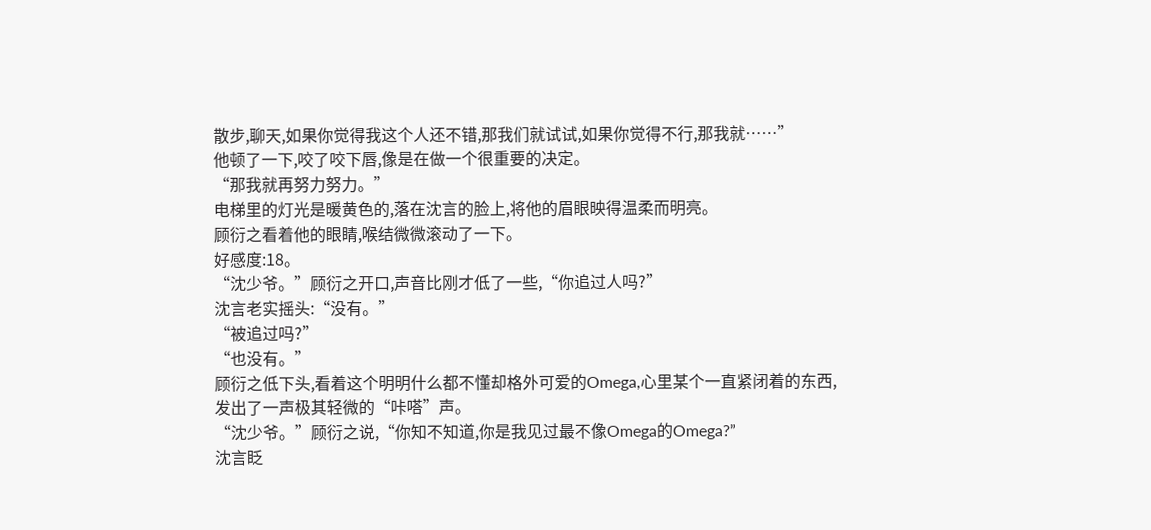散步,聊天,如果你觉得我这个人还不错,那我们就试试,如果你觉得不行,那我就……”
他顿了一下,咬了咬下唇,像是在做一个很重要的决定。
“那我就再努力努力。”
电梯里的灯光是暖黄色的,落在沈言的脸上,将他的眉眼映得温柔而明亮。
顾衍之看着他的眼睛,喉结微微滚动了一下。
好感度:18。
“沈少爷。”顾衍之开口,声音比刚才低了一些,“你追过人吗?”
沈言老实摇头:“没有。”
“被追过吗?”
“也没有。”
顾衍之低下头,看着这个明明什么都不懂却格外可爱的Omega,心里某个一直紧闭着的东西,发出了一声极其轻微的“咔嗒”声。
“沈少爷。”顾衍之说,“你知不知道,你是我见过最不像Omega的Omega?”
沈言眨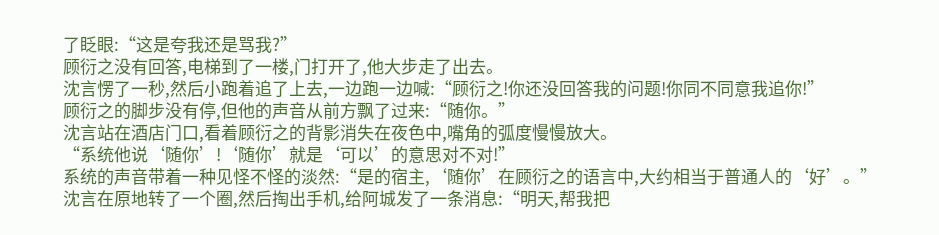了眨眼:“这是夸我还是骂我?”
顾衍之没有回答,电梯到了一楼,门打开了,他大步走了出去。
沈言愣了一秒,然后小跑着追了上去,一边跑一边喊:“顾衍之!你还没回答我的问题!你同不同意我追你!”
顾衍之的脚步没有停,但他的声音从前方飘了过来:“随你。”
沈言站在酒店门口,看着顾衍之的背影消失在夜色中,嘴角的弧度慢慢放大。
“系统他说‘随你’!‘随你’就是‘可以’的意思对不对!”
系统的声音带着一种见怪不怪的淡然:“是的宿主,‘随你’在顾衍之的语言中,大约相当于普通人的‘好’。”
沈言在原地转了一个圈,然后掏出手机,给阿城发了一条消息:“明天,帮我把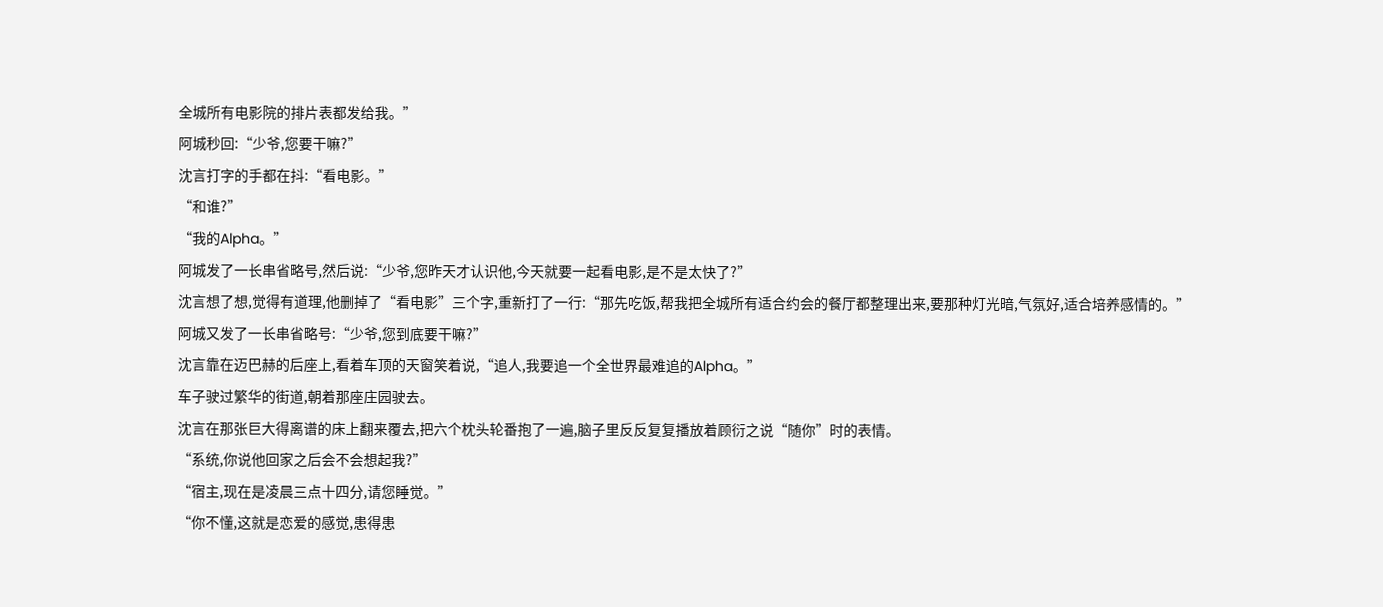全城所有电影院的排片表都发给我。”
阿城秒回:“少爷,您要干嘛?”
沈言打字的手都在抖:“看电影。”
“和谁?”
“我的Alpha。”
阿城发了一长串省略号,然后说:“少爷,您昨天才认识他,今天就要一起看电影,是不是太快了?”
沈言想了想,觉得有道理,他删掉了“看电影”三个字,重新打了一行:“那先吃饭,帮我把全城所有适合约会的餐厅都整理出来,要那种灯光暗,气氛好,适合培养感情的。”
阿城又发了一长串省略号:“少爷,您到底要干嘛?”
沈言靠在迈巴赫的后座上,看着车顶的天窗笑着说,“追人,我要追一个全世界最难追的Alpha。”
车子驶过繁华的街道,朝着那座庄园驶去。
沈言在那张巨大得离谱的床上翻来覆去,把六个枕头轮番抱了一遍,脑子里反反复复播放着顾衍之说“随你”时的表情。
“系统,你说他回家之后会不会想起我?”
“宿主,现在是凌晨三点十四分,请您睡觉。”
“你不懂,这就是恋爱的感觉,患得患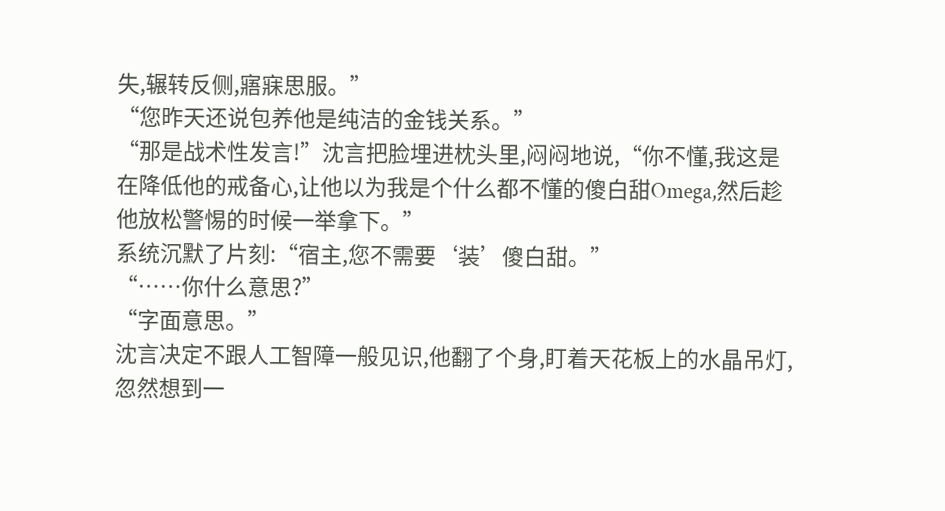失,辗转反侧,寤寐思服。”
“您昨天还说包养他是纯洁的金钱关系。”
“那是战术性发言!”沈言把脸埋进枕头里,闷闷地说,“你不懂,我这是在降低他的戒备心,让他以为我是个什么都不懂的傻白甜Omega,然后趁他放松警惕的时候一举拿下。”
系统沉默了片刻:“宿主,您不需要‘装’傻白甜。”
“……你什么意思?”
“字面意思。”
沈言决定不跟人工智障一般见识,他翻了个身,盯着天花板上的水晶吊灯,忽然想到一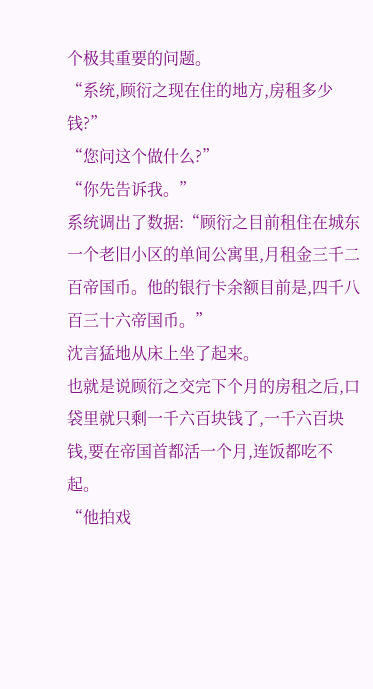个极其重要的问题。
“系统,顾衍之现在住的地方,房租多少钱?”
“您问这个做什么?”
“你先告诉我。”
系统调出了数据:“顾衍之目前租住在城东一个老旧小区的单间公寓里,月租金三千二百帝国币。他的银行卡余额目前是,四千八百三十六帝国币。”
沈言猛地从床上坐了起来。
也就是说顾衍之交完下个月的房租之后,口袋里就只剩一千六百块钱了,一千六百块钱,要在帝国首都活一个月,连饭都吃不起。
“他拍戏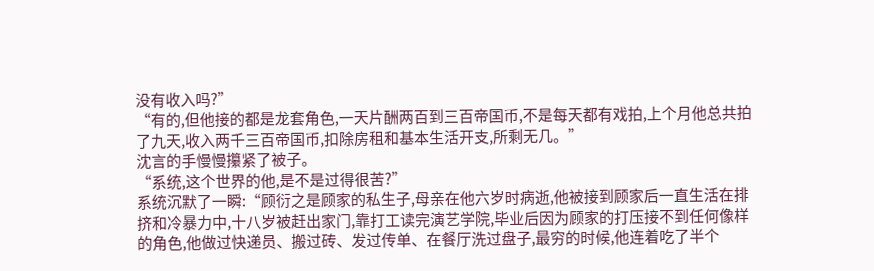没有收入吗?”
“有的,但他接的都是龙套角色,一天片酬两百到三百帝国币,不是每天都有戏拍,上个月他总共拍了九天,收入两千三百帝国币,扣除房租和基本生活开支,所剩无几。”
沈言的手慢慢攥紧了被子。
“系统,这个世界的他,是不是过得很苦?”
系统沉默了一瞬:“顾衍之是顾家的私生子,母亲在他六岁时病逝,他被接到顾家后一直生活在排挤和冷暴力中,十八岁被赶出家门,靠打工读完演艺学院,毕业后因为顾家的打压接不到任何像样的角色,他做过快递员、搬过砖、发过传单、在餐厅洗过盘子,最穷的时候,他连着吃了半个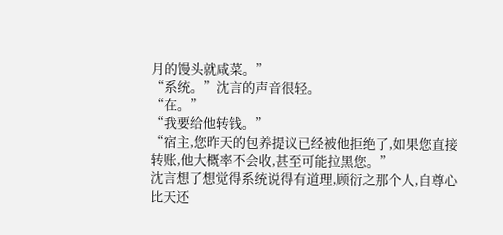月的馒头就咸菜。”
“系统。”沈言的声音很轻。
“在。”
“我要给他转钱。”
“宿主,您昨天的包养提议已经被他拒绝了,如果您直接转账,他大概率不会收,甚至可能拉黑您。”
沈言想了想觉得系统说得有道理,顾衍之那个人,自尊心比天还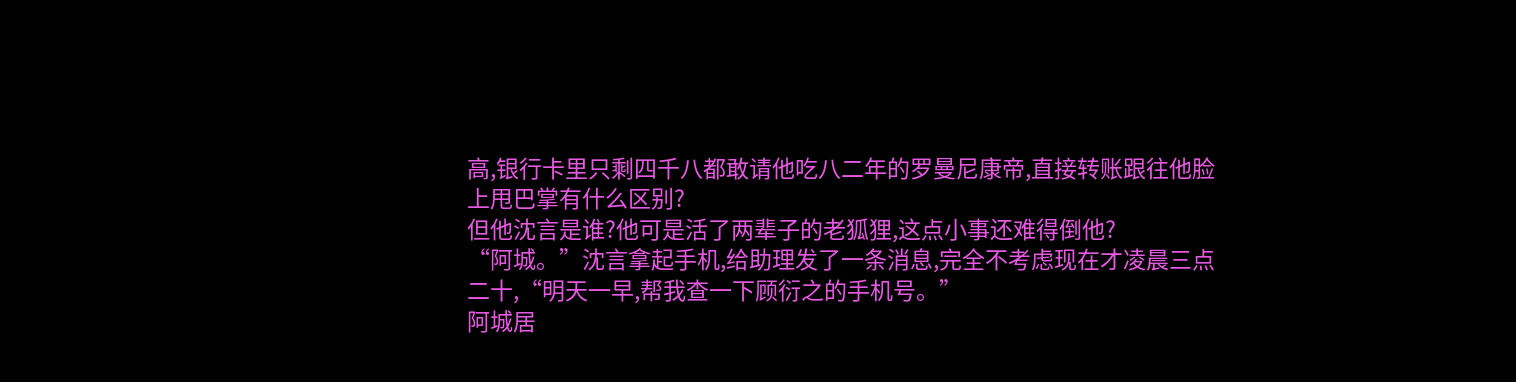高,银行卡里只剩四千八都敢请他吃八二年的罗曼尼康帝,直接转账跟往他脸上甩巴掌有什么区别?
但他沈言是谁?他可是活了两辈子的老狐狸,这点小事还难得倒他?
“阿城。”沈言拿起手机,给助理发了一条消息,完全不考虑现在才凌晨三点二十,“明天一早,帮我查一下顾衍之的手机号。”
阿城居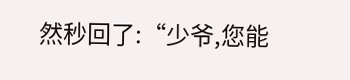然秒回了:“少爷,您能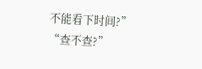不能看下时间?”
“查不查?”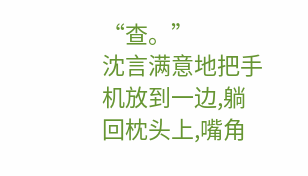“查。”
沈言满意地把手机放到一边,躺回枕头上,嘴角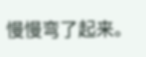慢慢弯了起来。